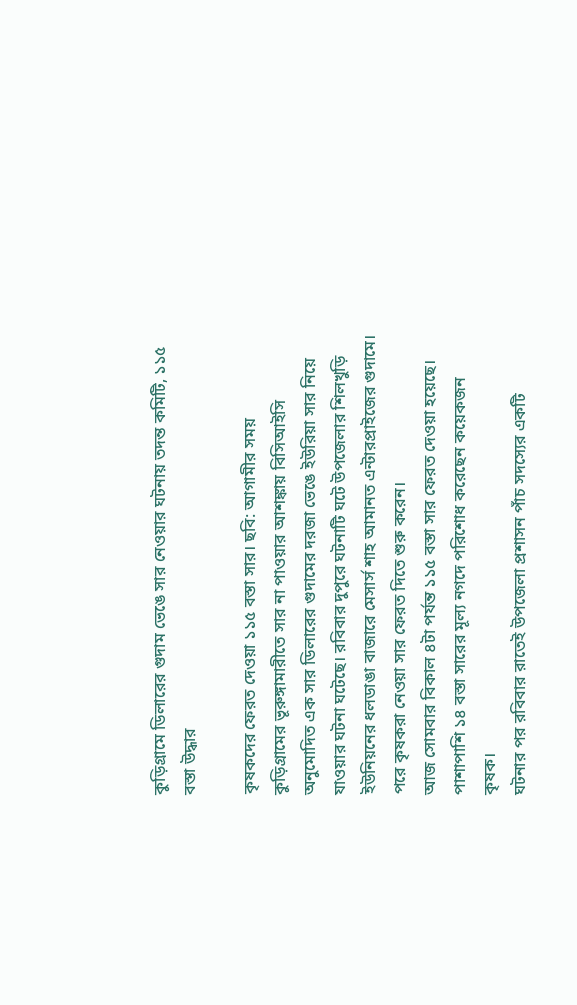কুড়িগ্রামে ডিলারের গুদাম ভেঙে সার নেওয়ার ঘটনায় তদন্ত কমিটি, ১১৫ বস্তা উদ্ধার

কৃষকদের ফেরত দেওয়া ১১৫ বস্তা সার। ছবি: আগামীর সময়
কুড়িগ্রামের ভূরুঙ্গামারীতে সার না পাওয়ার আশঙ্কায় বিসিআইসি অনুমোদিত এক সার ডিলারের গুদামের দরজা ভেঙে ইউরিয়া সার নিয়ে যাওয়ার ঘটনা ঘটেছে। রবিবার দুপুরে ঘটনাটি ঘটে উপজেলার শিলখুড়ি ইউনিয়নের ধলডাঙা বাজারে মেসার্স শাহ আমানত এন্টারপ্রাইজের গুদামে। পরে কৃষকরা নেওয়া সার ফেরত দিতে শুরু করেন।
আজ সোমবার বিকাল ৪টা পর্যন্ত ১১৫ বস্তা সার ফেরত দেওয়া হয়েছে। পাশাপাশি ১৪ বস্তা সারের মূল্য নগদে পরিশোধ করেছেন কয়েকজন কৃষক।
ঘটনার পর রবিবার রাতেই উপজেলা প্রশাসন পাঁচ সদস্যের একটি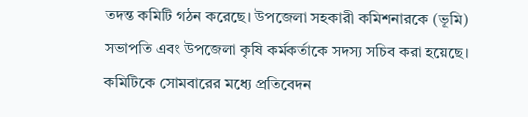তদন্ত কমিটি গঠন করেছে। উপজেলা সহকারী কমিশনারকে (ভূমি) সভাপতি এবং উপজেলা কৃষি কর্মকর্তাকে সদস্য সচিব করা হয়েছে। কমিটিকে সোমবারের মধ্যে প্রতিবেদন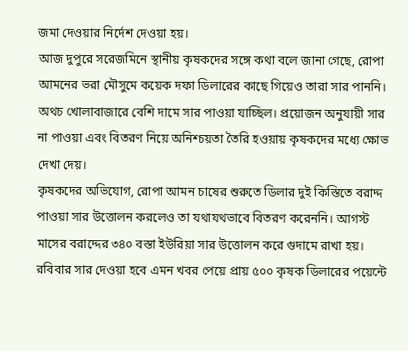জমা দেওয়ার নির্দেশ দেওয়া হয়।
আজ দুপুরে সরেজমিনে স্থানীয় কৃষকদের সঙ্গে কথা বলে জানা গেছে, রোপা আমনের ভরা মৌসুমে কয়েক দফা ডিলারের কাছে গিয়েও তারা সার পাননি। অথচ খোলাবাজারে বেশি দামে সার পাওয়া যাচ্ছিল। প্রয়োজন অনুযায়ী সার না পাওয়া এবং বিতরণ নিয়ে অনিশ্চয়তা তৈরি হওয়ায় কৃষকদের মধ্যে ক্ষোভ দেখা দেয়।
কৃষকদের অভিযোগ, রোপা আমন চাষের শুরুতে ডিলার দুই কিস্তিতে বরাদ্দ পাওয়া সার উত্তোলন করলেও তা যথাযথভাবে বিতরণ করেননি। আগস্ট মাসের বরাদ্দের ৩৪০ বস্তা ইউরিয়া সার উত্তোলন করে গুদামে রাখা হয়। রবিবার সার দেওয়া হবে এমন খবর পেয়ে প্রায় ৫০০ কৃষক ডিলারের পয়েন্টে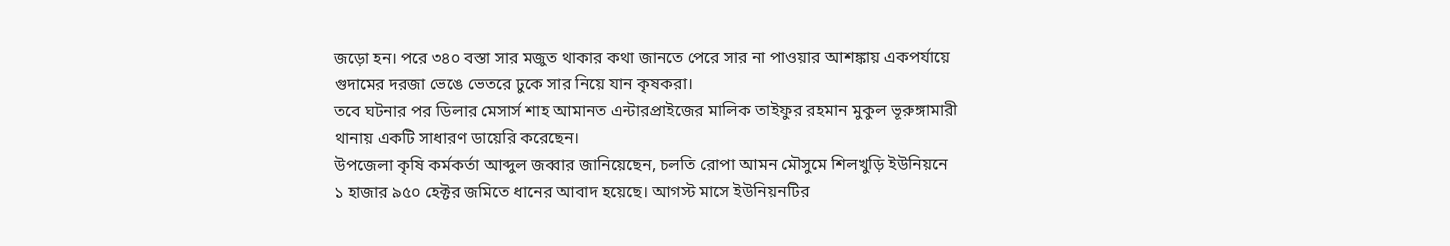জড়ো হন। পরে ৩৪০ বস্তা সার মজুত থাকার কথা জানতে পেরে সার না পাওয়ার আশঙ্কায় একপর্যায়ে গুদামের দরজা ভেঙে ভেতরে ঢুকে সার নিয়ে যান কৃষকরা।
তবে ঘটনার পর ডিলার মেসার্স শাহ আমানত এন্টারপ্রাইজের মালিক তাইফুর রহমান মুকুল ভূরুঙ্গামারী থানায় একটি সাধারণ ডায়েরি করেছেন।
উপজেলা কৃষি কর্মকর্তা আব্দুল জব্বার জানিয়েছেন, চলতি রোপা আমন মৌসুমে শিলখুড়ি ইউনিয়নে ১ হাজার ৯৫০ হেক্টর জমিতে ধানের আবাদ হয়েছে। আগস্ট মাসে ইউনিয়নটির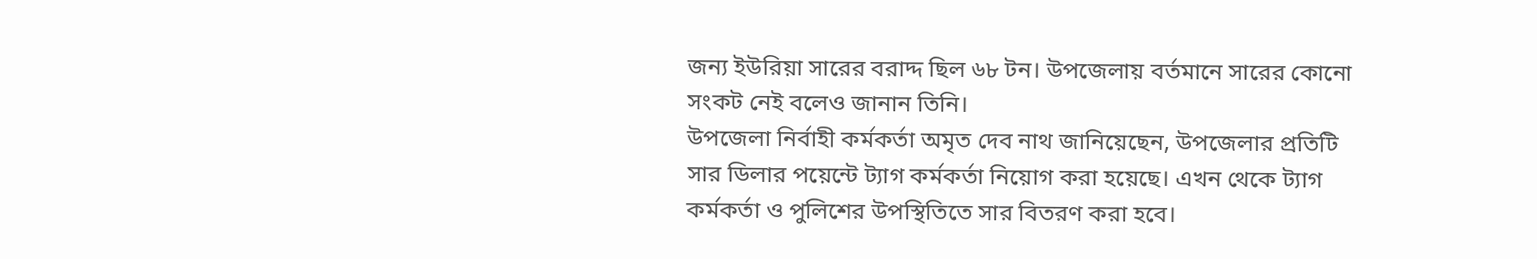জন্য ইউরিয়া সারের বরাদ্দ ছিল ৬৮ টন। উপজেলায় বর্তমানে সারের কোনো সংকট নেই বলেও জানান তিনি।
উপজেলা নির্বাহী কর্মকর্তা অমৃত দেব নাথ জানিয়েছেন, উপজেলার প্রতিটি সার ডিলার পয়েন্টে ট্যাগ কর্মকর্তা নিয়োগ করা হয়েছে। এখন থেকে ট্যাগ কর্মকর্তা ও পুলিশের উপস্থিতিতে সার বিতরণ করা হবে।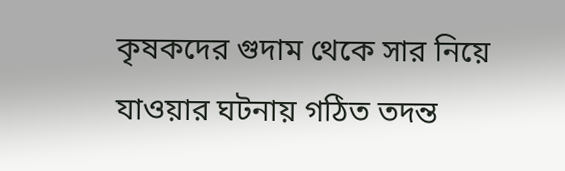কৃষকদের গুদাম থেকে সার নিয়ে যাওয়ার ঘটনায় গঠিত তদন্ত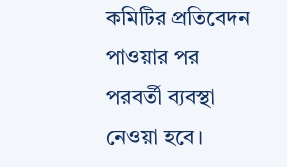কমিটির প্রতিবেদন পাওয়ার পর পরবর্তী ব্যবস্থা নেওয়া হবে।